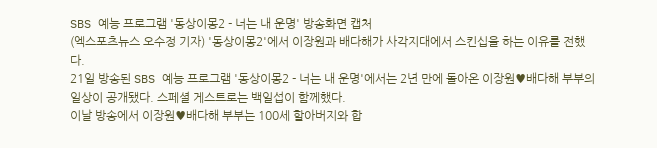SBS 예능 프로그램 '동상이몽2 - 너는 내 운명' 방송화면 캡처
(엑스포츠뉴스 오수정 기자) '동상이몽2'에서 이장원과 배다해가 사각지대에서 스킨십을 하는 이유를 전했다.
21일 방송된 SBS 예능 프로그램 '동상이몽2 - 너는 내 운명'에서는 2년 만에 돌아온 이장원♥배다해 부부의 일상이 공개됐다. 스페셜 게스트로는 백일섭이 함께했다.
이날 방송에서 이장원♥배다해 부부는 100세 할아버지와 합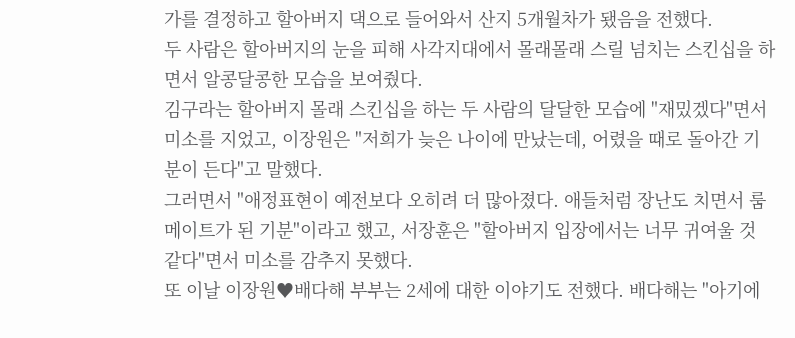가를 결정하고 할아버지 댁으로 들어와서 산지 5개월차가 됐음을 전했다.
두 사람은 할아버지의 눈을 피해 사각지대에서 몰래몰래 스릴 넘치는 스킨십을 하면서 알콩달콩한 모습을 보여줬다.
김구라는 할아버지 몰래 스킨십을 하는 두 사람의 달달한 모습에 "재밌겠다"면서 미소를 지었고, 이장원은 "저희가 늦은 나이에 만났는데, 어렸을 때로 돌아간 기분이 든다"고 말했다.
그러면서 "애정표현이 예전보다 오히려 더 많아졌다. 애들처럼 장난도 치면서 룸메이트가 된 기분"이라고 했고, 서장훈은 "할아버지 입장에서는 너무 귀여울 것 같다"면서 미소를 감추지 못했다.
또 이날 이장원♥배다해 부부는 2세에 대한 이야기도 전했다. 배다해는 "아기에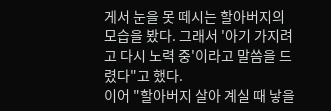게서 눈을 못 떼시는 할아버지의 모습을 봤다. 그래서 '아기 가지려고 다시 노력 중'이라고 말씀을 드렸다"고 했다.
이어 "할아버지 살아 계실 때 낳을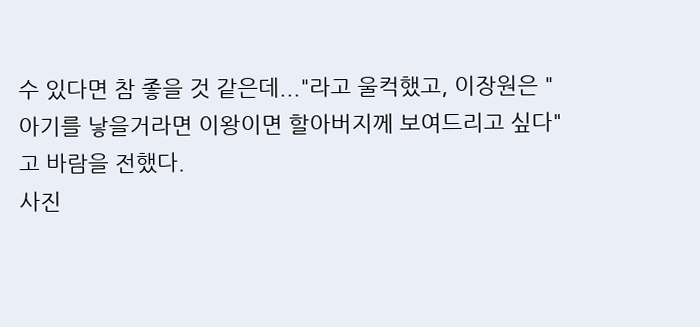수 있다면 참 좋을 것 같은데..."라고 울컥했고, 이장원은 "아기를 낳을거라면 이왕이면 할아버지께 보여드리고 싶다"고 바람을 전했다.
사진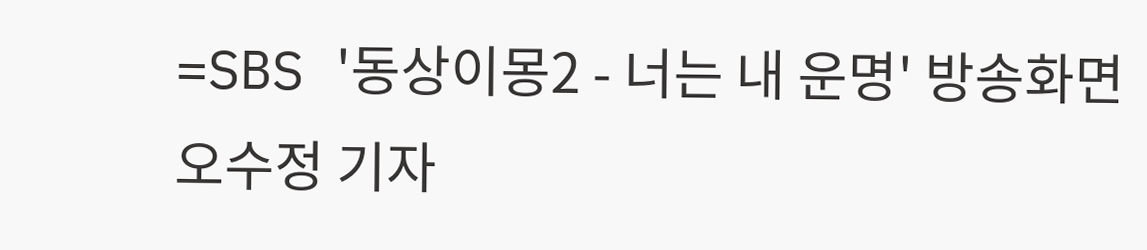=SBS '동상이몽2 - 너는 내 운명' 방송화면
오수정 기자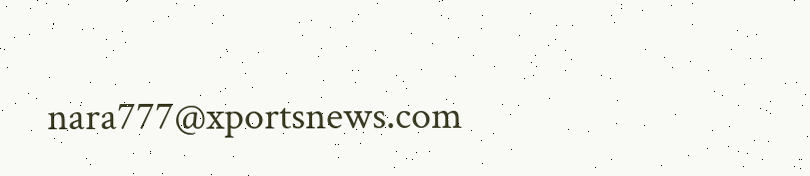nara777@xportsnews.com